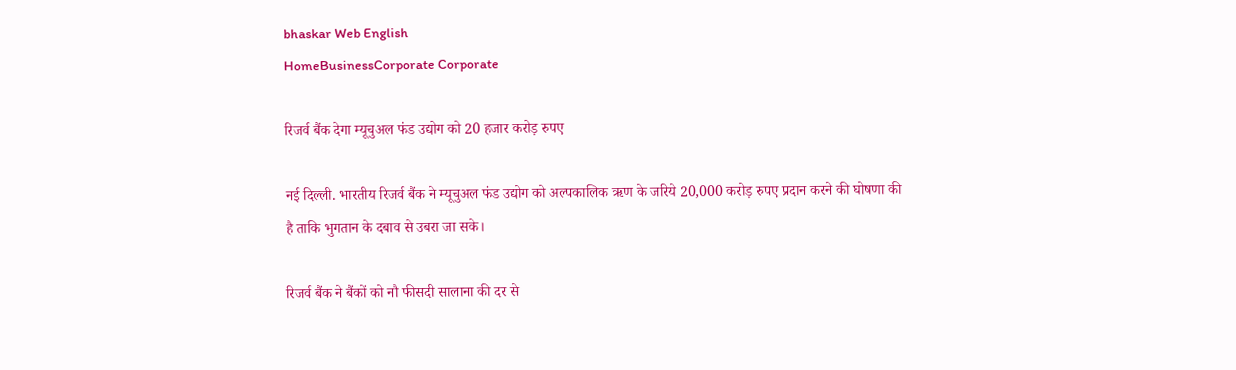bhaskar Web English
HomeBusinessCorporate Corporate

रिजर्व बैंक देगा म्यूचुअल फंड उद्योग को 20 हजार करोड़ रुपए

नई दिल्ली. भारतीय रिजर्व बैंक ने म्यूचुअल फंड उद्योग को अल्पकालिक ऋण के जरिये 20,000 करोड़ रुपए प्रदान करने की घोषणा की है ताकि भुगतान के दबाव से उबरा जा सके।

रिजर्व बैंक ने बैंकों को नौ फीसदी सालाना की दर से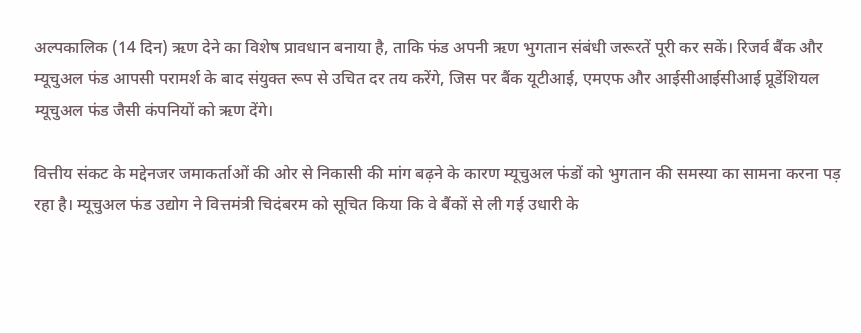अल्पकालिक (14 दिन) ऋण देने का विशेष प्रावधान बनाया है, ताकि फंड अपनी ऋण भुगतान संबंधी जरूरतें पूरी कर सकें। रिजर्व बैंक और म्यूचुअल फंड आपसी परामर्श के बाद संयुक्त रूप से उचित दर तय करेंगे, जिस पर बैंक यूटीआई, एमएफ और आईसीआईसीआई प्रूडेंशियल म्यूचुअल फंड जैसी कंपनियों को ऋण देंगे।

वित्तीय संकट के मद्देनजर जमाकर्ताओं की ओर से निकासी की मांग बढ़ने के कारण म्यूचुअल फंडों को भुगतान की समस्या का सामना करना पड़ रहा है। म्यूचुअल फंड उद्योग ने वित्तमंत्री चिदंबरम को सूचित किया कि वे बैंकों से ली गई उधारी के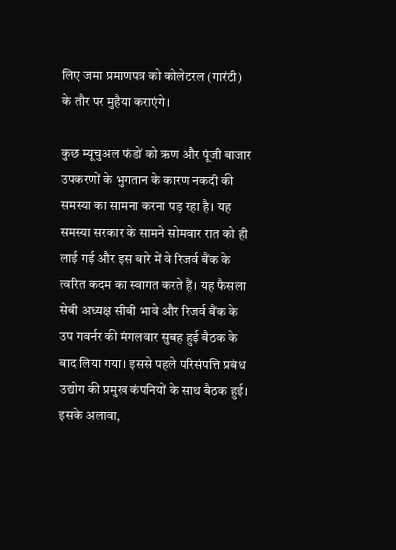लिए जमा प्रमाणपत्र को कोलेटरल (गारंटी) के तौर पर मुहैया कराएंगे।

कुछ म्यूचुअल फंडों को ऋण और पूंजी बाजार उपकरणों के भुगतान के कारण नकदी की समस्या का सामना करना पड़ रहा है। यह समस्या सरकार के सामने सोमवार रात को ही लाई गई और इस बारे में वे रिजर्व बैंक के त्वरित कदम का स्वागत करते हैं। यह फैसला सेबी अध्यक्ष सीबी भावे और रिजर्व बैंक के उप गवर्नर की मंगलवार सुबह हुई बैठक के बाद लिया गया। इससे पहले परिसंपत्ति प्रबंध उद्योग की प्रमुख कंपनियों के साथ बैठक हुई। इसके अलावा,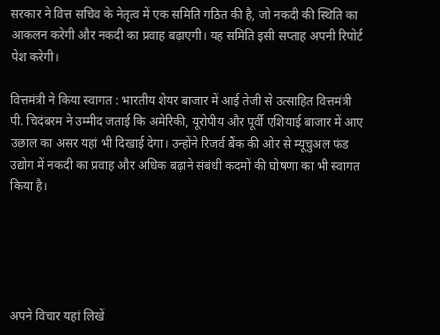सरकार ने वित्त सचिव के नेतृत्व में एक समिति गठित की है, जो नकदी की स्थिति का आकलन करेगी और नकदी का प्रवाह बढ़ाएगी। यह समिति इसी सप्ताह अपनी रिपोर्ट पेश करेगी।

वित्तमंत्री ने किया स्वागत : भारतीय शेयर बाजार में आई तेजी से उत्साहित वित्तमंत्री पी. चिदंबरम ने उम्मीद जताई कि अमेरिकी, यूरोपीय और पूर्वी एशियाई बाजार में आए उछाल का असर यहां भी दिखाई देगा। उन्होंने रिजर्व बैंक की ओर से म्यूचुअल फंड उद्योग में नकदी का प्रवाह और अधिक बढ़ाने संबंधी कदमों की घोषणा का भी स्वागत किया है।





अपने विचार यहां लिखें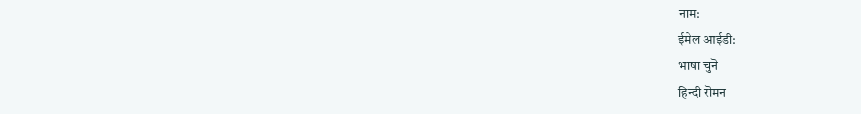नाम:
ईमेल आईडी:
भाषा चुनॆ
हिन्दी रॊमन‌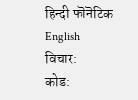हिन्दी फॊनॆटिक English
विचार:
कोड: